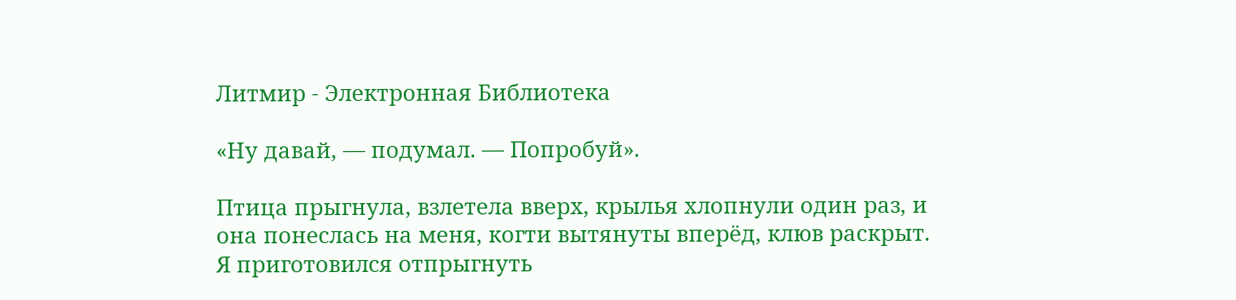Литмир - Электронная Библиотека

«Ну давай, — подумал. — Попробуй».

Птица прыгнула, взлетела вверх, крылья хлопнули один раз, и она понеслась на меня, когти вытянуты вперёд, клюв раскрыт. Я приготовился отпрыгнуть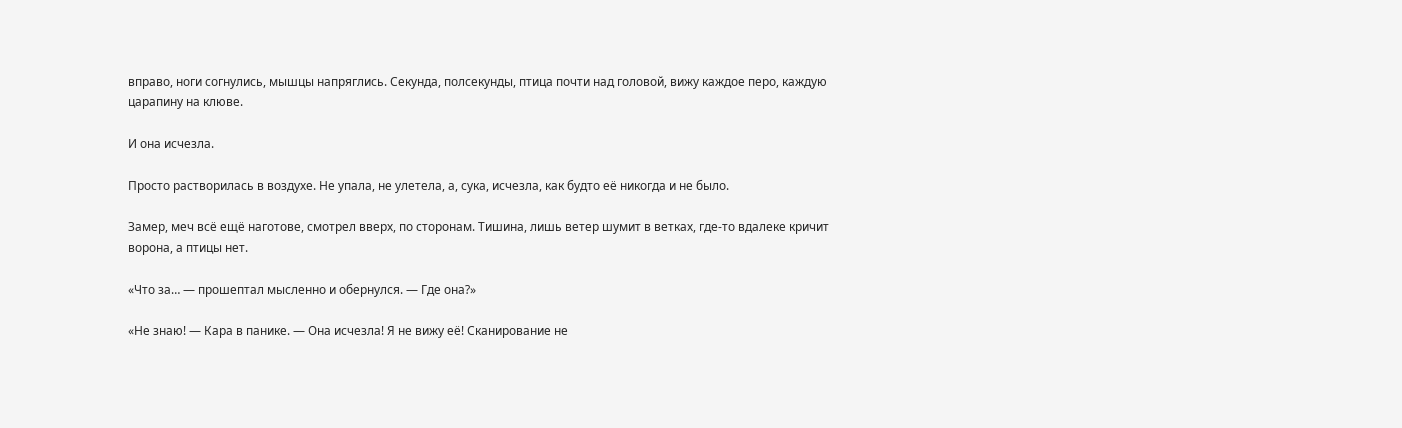вправо, ноги согнулись, мышцы напряглись. Секунда, полсекунды, птица почти над головой, вижу каждое перо, каждую царапину на клюве.

И она исчезла.

Просто растворилась в воздухе. Не упала, не улетела, а, сука, исчезла, как будто её никогда и не было.

Замер, меч всё ещё наготове, смотрел вверх, по сторонам. Тишина, лишь ветер шумит в ветках, где-то вдалеке кричит ворона, а птицы нет.

«Что за… — прошептал мысленно и обернулся. — Где она?»

«Не знаю! — Кара в панике. — Она исчезла! Я не вижу её! Сканирование не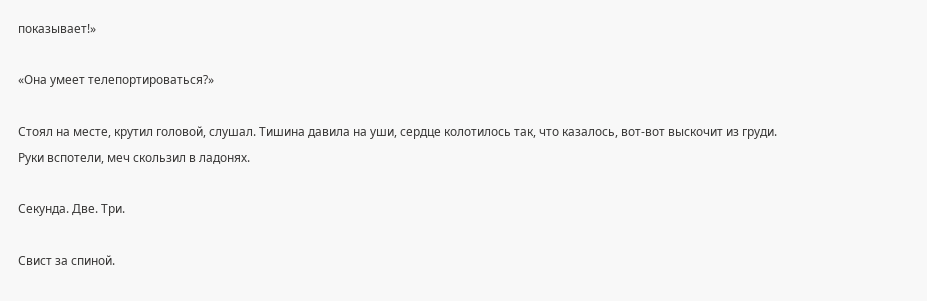показывает!»

«Она умеет телепортироваться?»

Стоял на месте, крутил головой, слушал. Тишина давила на уши, сердце колотилось так, что казалось, вот-вот выскочит из груди. Руки вспотели, меч скользил в ладонях.

Секунда. Две. Три.

Свист за спиной.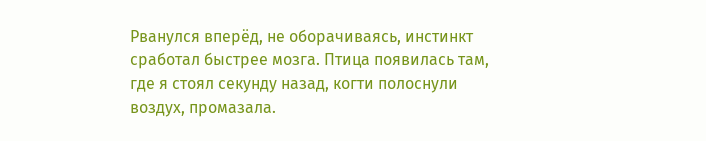Рванулся вперёд, не оборачиваясь, инстинкт сработал быстрее мозга. Птица появилась там, где я стоял секунду назад, когти полоснули воздух, промазала.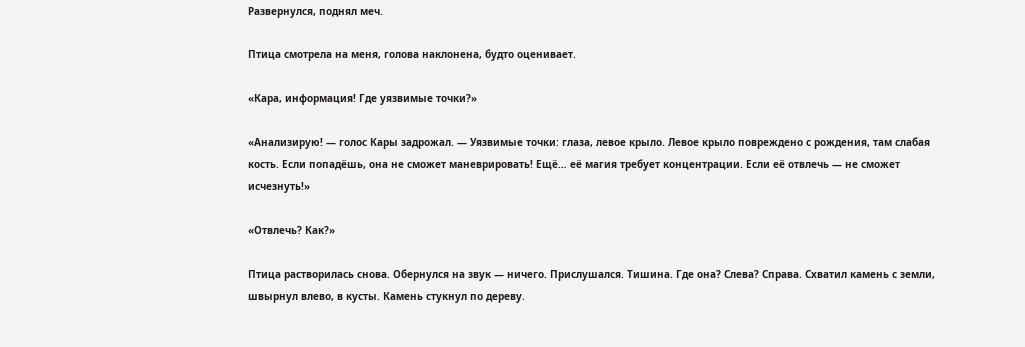Развернулся, поднял меч.

Птица смотрела на меня, голова наклонена, будто оценивает.

«Кара, информация! Где уязвимые точки?»

«Анализирую! — голос Кары задрожал. — Уязвимые точки: глаза, левое крыло. Левое крыло повреждено с рождения, там слабая кость. Если попадёшь, она не сможет маневрировать! Ещё… её магия требует концентрации. Если её отвлечь — не сможет исчезнуть!»

«Отвлечь? Как?»

Птица растворилась снова. Обернулся на звук — ничего. Прислушался. Тишина. Где она? Слева? Справа. Схватил камень с земли, швырнул влево, в кусты. Камень стукнул по дереву.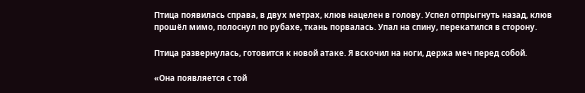Птица появилась справа, в двух метрах, клюв нацелен в голову. Успел отпрыгнуть назад, клюв прошёл мимо, полоснул по рубахе, ткань порвалась. Упал на спину, перекатился в сторону.

Птица развернулась, готовится к новой атаке. Я вскочил на ноги, держа меч перед собой.

«Она появляется с той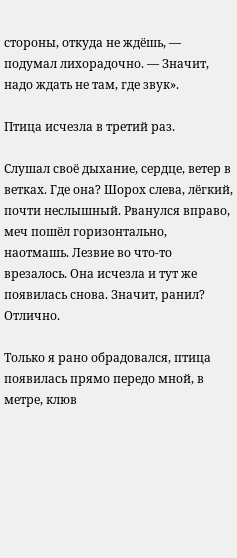стороны, откуда не ждёшь, — подумал лихорадочно. — Значит, надо ждать не там, где звук».

Птица исчезла в третий раз.

Слушал своё дыхание, сердце, ветер в ветках. Где она? Шорох слева, лёгкий, почти неслышный. Рванулся вправо, меч пошёл горизонтально, наотмашь. Лезвие во что-то врезалось. Она исчезла и тут же появилась снова. Значит, ранил? Отлично.

Только я рано обрадовался, птица появилась прямо передо мной, в метре, клюв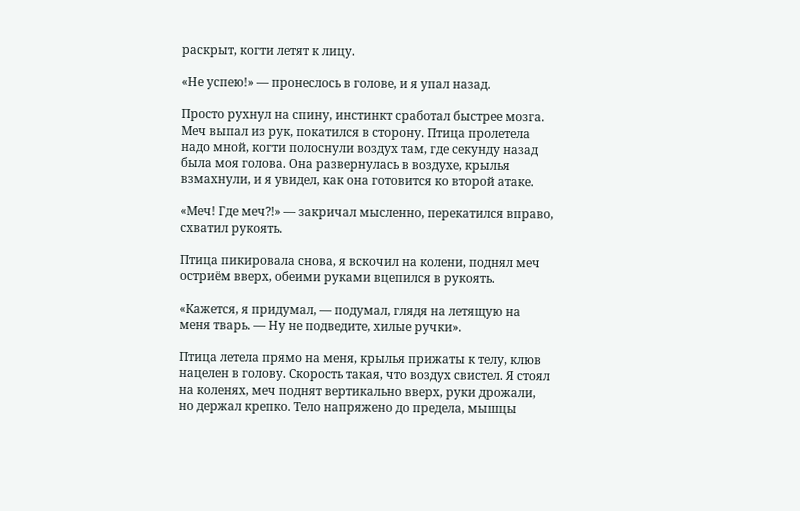раскрыт, когти летят к лицу.

«Не успею!» — пронеслось в голове, и я упал назад.

Просто рухнул на спину, инстинкт сработал быстрее мозга. Меч выпал из рук, покатился в сторону. Птица пролетела надо мной, когти полоснули воздух там, где секунду назад была моя голова. Она развернулась в воздухе, крылья взмахнули, и я увидел, как она готовится ко второй атаке.

«Меч! Где меч⁈» — закричал мысленно, перекатился вправо, схватил рукоять.

Птица пикировала снова, я вскочил на колени, поднял меч остриём вверх, обеими руками вцепился в рукоять.

«Кажется, я придумал, — подумал, глядя на летящую на меня тварь. — Ну не подведите, хилые ручки».

Птица летела прямо на меня, крылья прижаты к телу, клюв нацелен в голову. Скорость такая, что воздух свистел. Я стоял на коленях, меч поднят вертикально вверх, руки дрожали, но держал крепко. Тело напряжено до предела, мышцы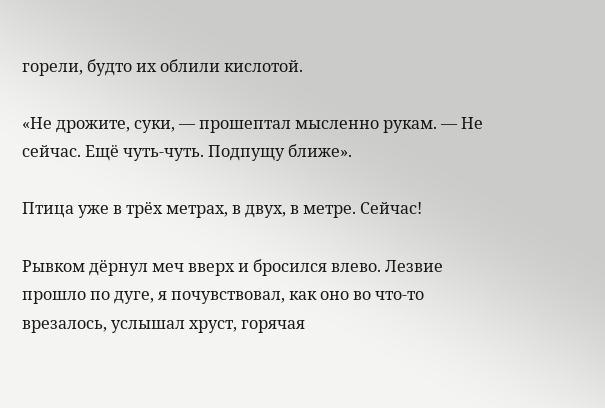горели, будто их облили кислотой.

«Не дрожите, суки, — прошептал мысленно рукам. — Не сейчас. Ещё чуть-чуть. Подпущу ближе».

Птица уже в трёх метрах, в двух, в метре. Сейчас!

Рывком дёрнул меч вверх и бросился влево. Лезвие прошло по дуге, я почувствовал, как оно во что-то врезалось, услышал хруст, горячая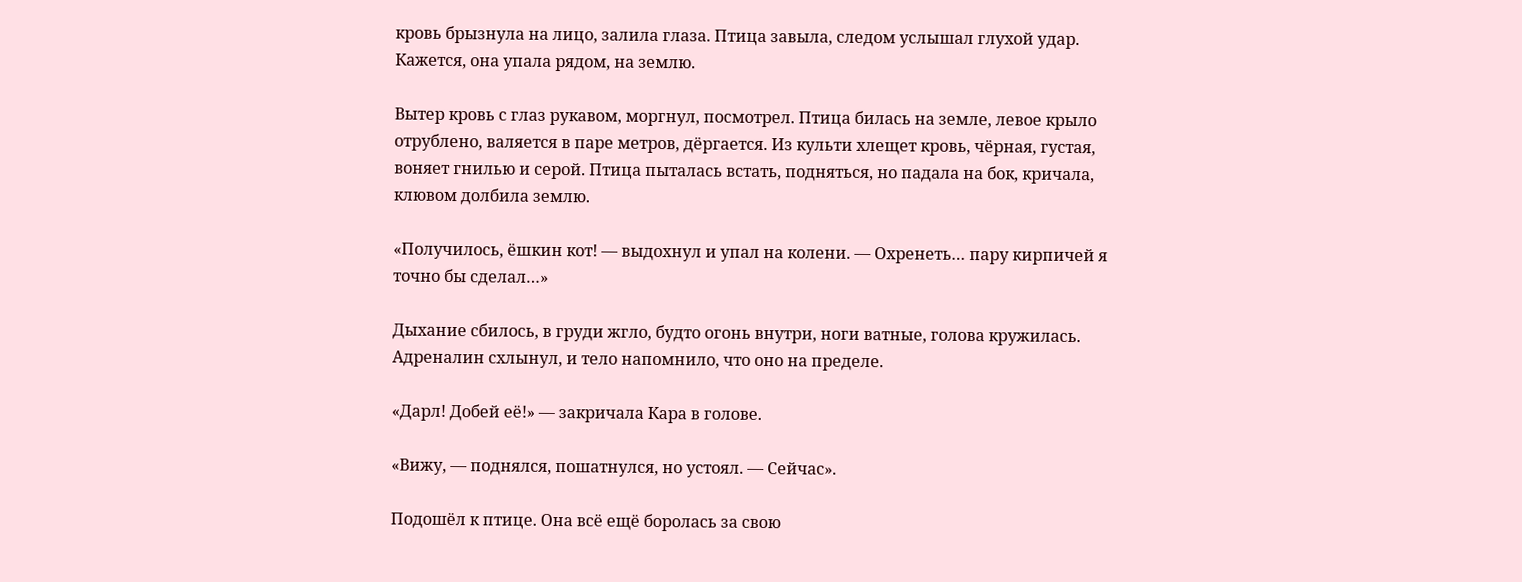кровь брызнула на лицо, залила глаза. Птица завыла, следом услышал глухой удар. Кажется, она упала рядом, на землю.

Вытер кровь с глаз рукавом, моргнул, посмотрел. Птица билась на земле, левое крыло отрублено, валяется в паре метров, дёргается. Из культи хлещет кровь, чёрная, густая, воняет гнилью и серой. Птица пыталась встать, подняться, но падала на бок, кричала, клювом долбила землю.

«Получилось, ёшкин кот! — выдохнул и упал на колени. — Охренеть… пару кирпичей я точно бы сделал…»

Дыхание сбилось, в груди жгло, будто огонь внутри, ноги ватные, голова кружилась. Адреналин схлынул, и тело напомнило, что оно на пределе.

«Дарл! Добей её!» — закричала Кара в голове.

«Вижу, — поднялся, пошатнулся, но устоял. — Сейчас».

Подошёл к птице. Она всё ещё боролась за свою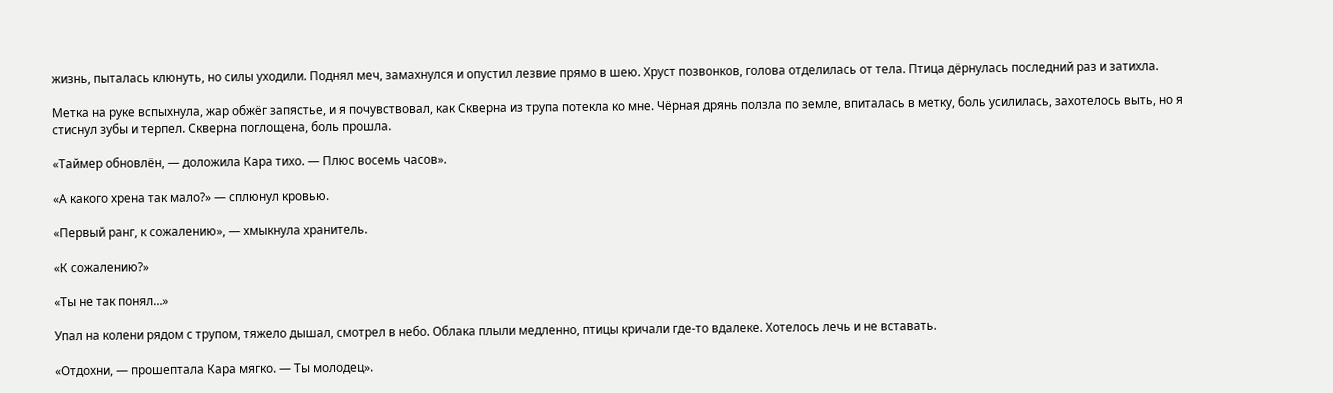жизнь, пыталась клюнуть, но силы уходили. Поднял меч, замахнулся и опустил лезвие прямо в шею. Хруст позвонков, голова отделилась от тела. Птица дёрнулась последний раз и затихла.

Метка на руке вспыхнула, жар обжёг запястье, и я почувствовал, как Скверна из трупа потекла ко мне. Чёрная дрянь ползла по земле, впиталась в метку, боль усилилась, захотелось выть, но я стиснул зубы и терпел. Скверна поглощена, боль прошла.

«Таймер обновлён, — доложила Кара тихо. — Плюс восемь часов».

«А какого хрена так мало?» — сплюнул кровью.

«Первый ранг, к сожалению», — хмыкнула хранитель.

«К сожалению?»

«Ты не так понял…»

Упал на колени рядом с трупом, тяжело дышал, смотрел в небо. Облака плыли медленно, птицы кричали где-то вдалеке. Хотелось лечь и не вставать.

«Отдохни, — прошептала Кара мягко. — Ты молодец».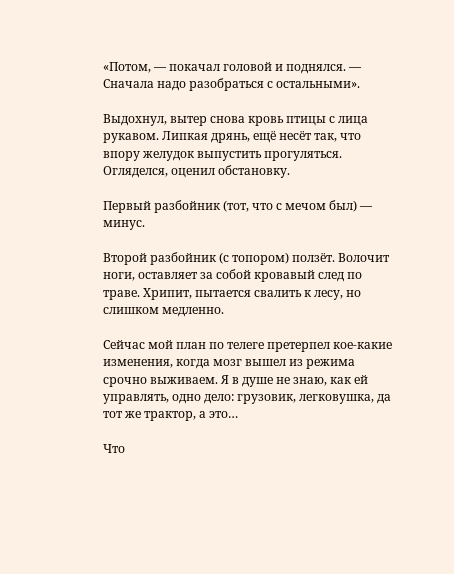«Потом, — покачал головой и поднялся. — Сначала надо разобраться с остальными».

Выдохнул, вытер снова кровь птицы с лица рукавом. Липкая дрянь, ещё несёт так, что впору желудок выпустить прогуляться. Огляделся, оценил обстановку.

Первый разбойник (тот, что с мечом был) — минус.

Второй разбойник (с топором) ползёт. Волочит ноги, оставляет за собой кровавый след по траве. Хрипит, пытается свалить к лесу, но слишком медленно.

Сейчас мой план по телеге претерпел кое-какие изменения, когда мозг вышел из режима срочно выживаем. Я в душе не знаю, как ей управлять, одно дело: грузовик, легковушка, да тот же трактор, а это…

Что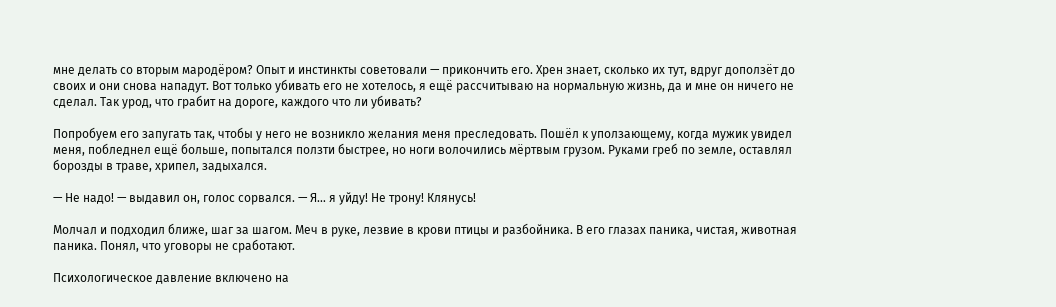мне делать со вторым мародёром? Опыт и инстинкты советовали — прикончить его. Хрен знает, сколько их тут, вдруг доползёт до своих и они снова нападут. Вот только убивать его не хотелось, я ещё рассчитываю на нормальную жизнь, да и мне он ничего не сделал. Так урод, что грабит на дороге, каждого что ли убивать?

Попробуем его запугать так, чтобы у него не возникло желания меня преследовать. Пошёл к уползающему, когда мужик увидел меня, побледнел ещё больше, попытался ползти быстрее, но ноги волочились мёртвым грузом. Руками греб по земле, оставлял борозды в траве, хрипел, задыхался.

— Не надо! — выдавил он, голос сорвался. — Я… я уйду! Не трону! Клянусь!

Молчал и подходил ближе, шаг за шагом. Меч в руке, лезвие в крови птицы и разбойника. В его глазах паника, чистая, животная паника. Понял, что уговоры не сработают.

Психологическое давление включено на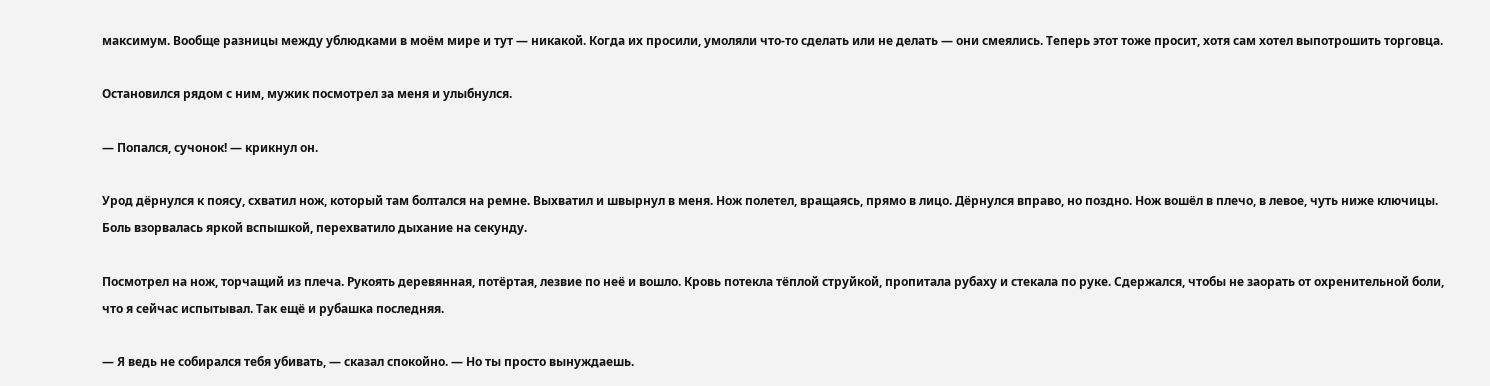максимум. Вообще разницы между ублюдками в моём мире и тут — никакой. Когда их просили, умоляли что-то сделать или не делать — они смеялись. Теперь этот тоже просит, хотя сам хотел выпотрошить торговца.

Остановился рядом с ним, мужик посмотрел за меня и улыбнулся.

— Попался, сучонок! — крикнул он.

Урод дёрнулся к поясу, схватил нож, который там болтался на ремне. Выхватил и швырнул в меня. Нож полетел, вращаясь, прямо в лицо. Дёрнулся вправо, но поздно. Нож вошёл в плечо, в левое, чуть ниже ключицы. Боль взорвалась яркой вспышкой, перехватило дыхание на секунду.

Посмотрел на нож, торчащий из плеча. Рукоять деревянная, потёртая, лезвие по неё и вошло. Кровь потекла тёплой струйкой, пропитала рубаху и стекала по руке. Сдержался, чтобы не заорать от охренительной боли, что я сейчас испытывал. Так ещё и рубашка последняя.

— Я ведь не собирался тебя убивать, — сказал спокойно. — Но ты просто вынуждаешь.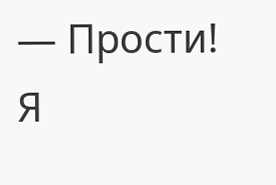— Прости! Я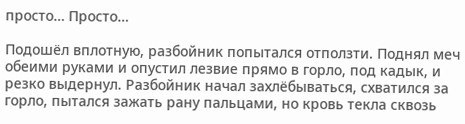просто… Просто…

Подошёл вплотную, разбойник попытался отползти. Поднял меч обеими руками и опустил лезвие прямо в горло, под кадык, и резко выдернул. Разбойник начал захлёбываться, схватился за горло, пытался зажать рану пальцами, но кровь текла сквозь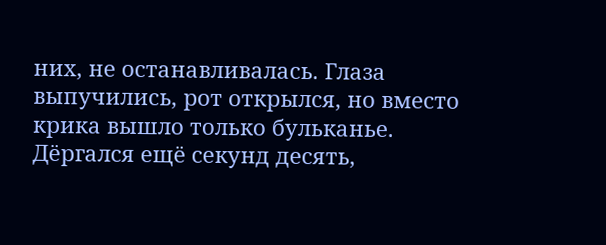них, не останавливалась. Глаза выпучились, рот открылся, но вместо крика вышло только бульканье. Дёргался ещё секунд десять,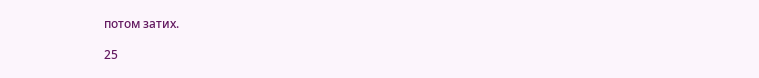потом затих.

25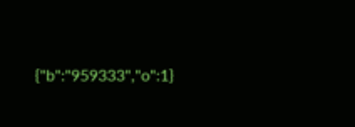{"b":"959333","o":1}